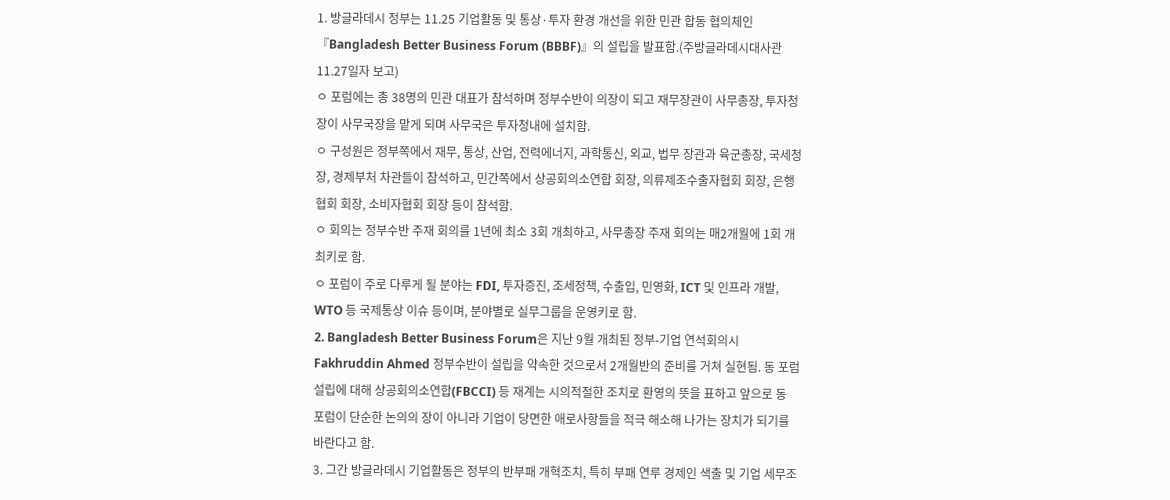1. 방글라데시 정부는 11.25 기업활동 및 통상·투자 환경 개선을 위한 민관 합동 협의체인 『Bangladesh Better Business Forum (BBBF)』의 설립을 발표함.(주방글라데시대사관 11.27일자 보고)
ㅇ 포럼에는 총 38명의 민관 대표가 참석하며 정부수반이 의장이 되고 재무장관이 사무총장, 투자청장이 사무국장을 맡게 되며 사무국은 투자청내에 설치함.
ㅇ 구성원은 정부쪽에서 재무, 통상, 산업, 전력에너지, 과학통신, 외교, 법무 장관과 육군총장, 국세청장, 경제부처 차관들이 참석하고, 민간쪽에서 상공회의소연합 회장, 의류제조수출자협회 회장, 은행협회 회장, 소비자협회 회장 등이 참석함.
ㅇ 회의는 정부수반 주재 회의를 1년에 최소 3회 개최하고, 사무총장 주재 회의는 매2개월에 1회 개최키로 함.
ㅇ 포럼이 주로 다루게 될 분야는 FDI, 투자증진, 조세정책, 수출입, 민영화, ICT 및 인프라 개발, WTO 등 국제통상 이슈 등이며, 분야별로 실무그룹을 운영키로 함.
2. Bangladesh Better Business Forum은 지난 9월 개최된 정부-기업 연석회의시 Fakhruddin Ahmed 정부수반이 설립을 약속한 것으로서 2개월반의 준비를 거쳐 실현됨. 동 포럼 설립에 대해 상공회의소연합(FBCCI) 등 재계는 시의적절한 조치로 환영의 뜻을 표하고 앞으로 동 포럼이 단순한 논의의 장이 아니라 기업이 당면한 애로사항들을 적극 해소해 나가는 장치가 되기를 바란다고 함.
3. 그간 방글라데시 기업활동은 정부의 반부패 개혁조치, 특히 부패 연루 경제인 색출 및 기업 세무조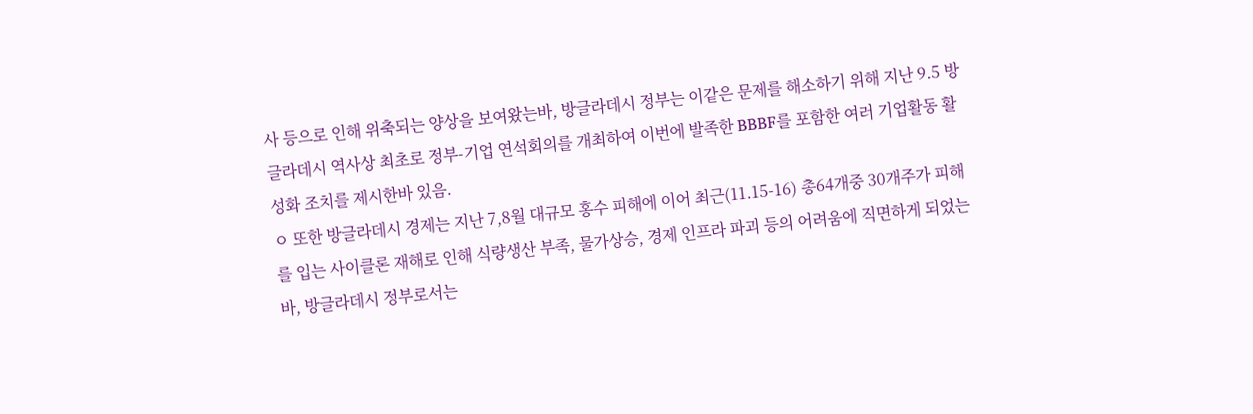사 등으로 인해 위축되는 양상을 보여왔는바, 방글라데시 정부는 이같은 문제를 해소하기 위해 지난 9.5 방글라데시 역사상 최초로 정부-기업 연석회의를 개최하여 이번에 발족한 BBBF를 포함한 여러 기업활동 활성화 조치를 제시한바 있음.
ㅇ 또한 방글라데시 경제는 지난 7,8월 대규모 홍수 피해에 이어 최근(11.15-16) 총64개중 30개주가 피해를 입는 사이클론 재해로 인해 식량생산 부족, 물가상승, 경제 인프라 파괴 등의 어려움에 직면하게 되었는바, 방글라데시 정부로서는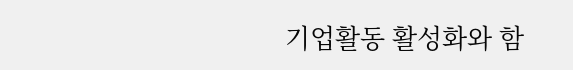기업활동 활성화와 함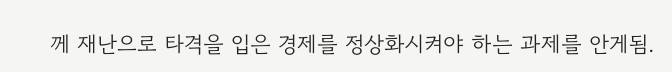께 재난으로 타격을 입은 경제를 정상화시켜야 하는 과제를 안게됨.